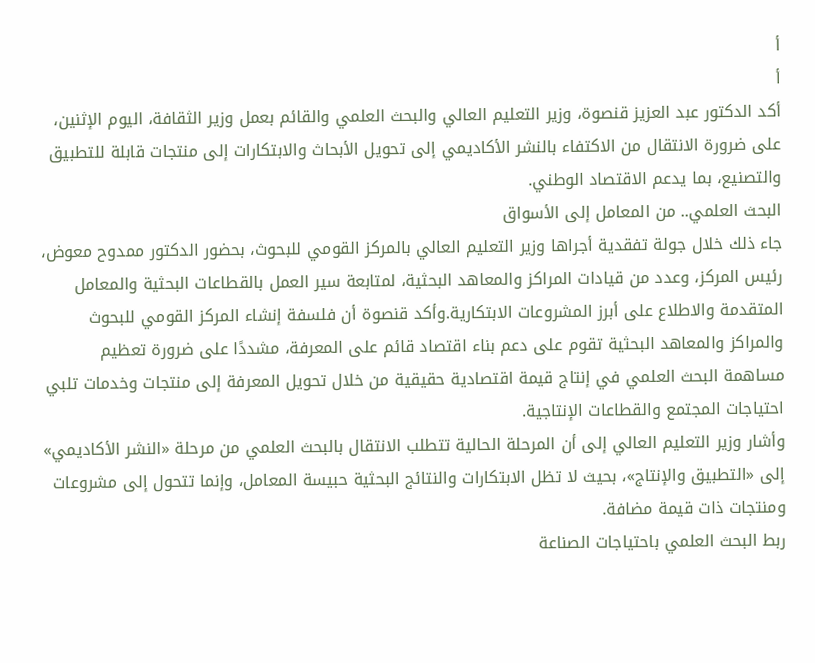أ
أ
أكد الدكتور عبد العزيز قنصوة، وزير التعليم العالي والبحث العلمي والقائم بعمل وزير الثقافة، اليوم الإثنين، على ضرورة الانتقال من الاكتفاء بالنشر الأكاديمي إلى تحويل الأبحاث والابتكارات إلى منتجات قابلة للتطبيق والتصنيع، بما يدعم الاقتصاد الوطني.
البحث العلمي.. من المعامل إلى الأسواق
جاء ذلك خلال جولة تفقدية أجراها وزير التعليم العالي بالمركز القومي للبحوث، بحضور الدكتور ممدوح معوض، رئيس المركز، وعدد من قيادات المراكز والمعاهد البحثية، لمتابعة سير العمل بالقطاعات البحثية والمعامل المتقدمة والاطلاع على أبرز المشروعات الابتكارية.وأكد قنصوة أن فلسفة إنشاء المركز القومي للبحوث والمراكز والمعاهد البحثية تقوم على دعم بناء اقتصاد قائم على المعرفة، مشددًا على ضرورة تعظيم مساهمة البحث العلمي في إنتاج قيمة اقتصادية حقيقية من خلال تحويل المعرفة إلى منتجات وخدمات تلبي احتياجات المجتمع والقطاعات الإنتاجية.
وأشار وزير التعليم العالي إلى أن المرحلة الحالية تتطلب الانتقال بالبحث العلمي من مرحلة «النشر الأكاديمي» إلى «التطبيق والإنتاج»، بحيث لا تظل الابتكارات والنتائج البحثية حبيسة المعامل، وإنما تتحول إلى مشروعات ومنتجات ذات قيمة مضافة.
ربط البحث العلمي باحتياجات الصناعة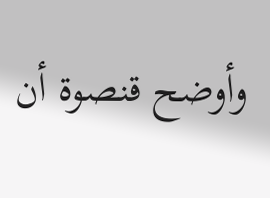وأوضح قنصوة أن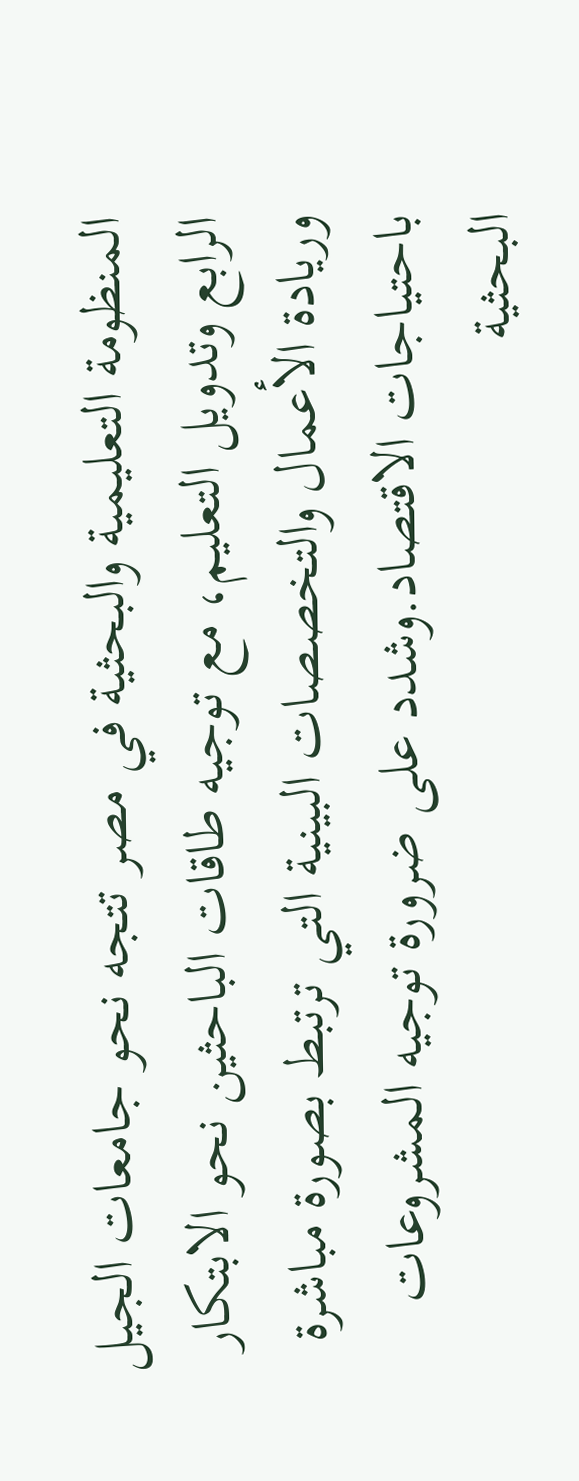المنظومة التعليمية والبحثية في مصر تتجه نحو جامعات الجيل الرابع وتدويل التعليم، مع توجيه طاقات الباحثين نحو الابتكار وريادة الأعمال والتخصصات البينية التي ترتبط بصورة مباشرة باحتياجات الاقتصاد.وشدد على ضرورة توجيه المشروعات البحثية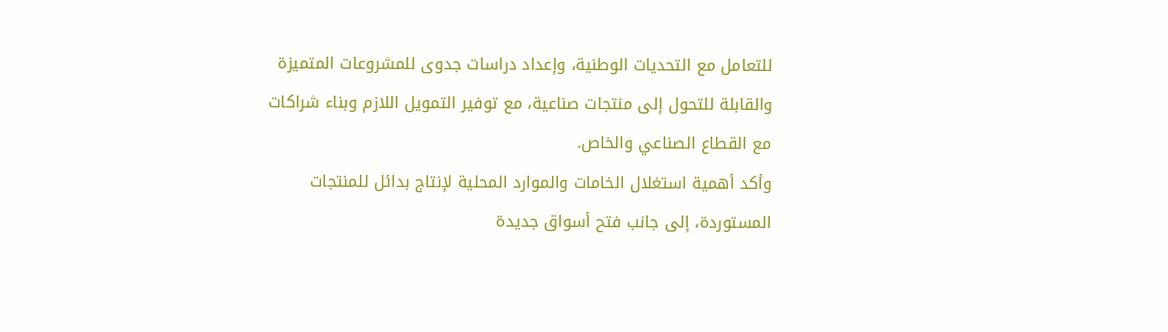للتعامل مع التحديات الوطنية، وإعداد دراسات جدوى للمشروعات المتميزة والقابلة للتحول إلى منتجات صناعية، مع توفير التمويل اللازم وبناء شراكات مع القطاع الصناعي والخاص.
وأكد أهمية استغلال الخامات والموارد المحلية لإنتاج بدائل للمنتجات المستوردة، إلى جانب فتح أسواق جديدة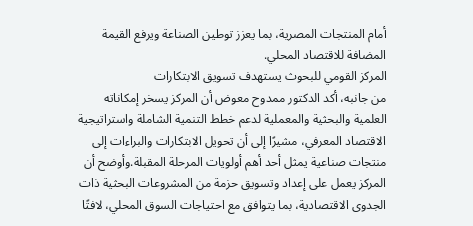أمام المنتجات المصرية، بما يعزز توطين الصناعة ويرفع القيمة المضافة للاقتصاد المحلي.
المركز القومي للبحوث يستهدف تسويق الابتكارات
من جانبه، أكد الدكتور ممدوح معوض أن المركز يسخر إمكاناته العلمية والبحثية والمعملية لدعم خطط التنمية الشاملة واستراتيجية الاقتصاد المعرفي، مشيرًا إلى أن تحويل الابتكارات والبراءات إلى منتجات صناعية يمثل أحد أهم أولويات المرحلة المقبلة.وأوضح أن المركز يعمل على إعداد وتسويق حزمة من المشروعات البحثية ذات الجدوى الاقتصادية، بما يتوافق مع احتياجات السوق المحلي، لافتًا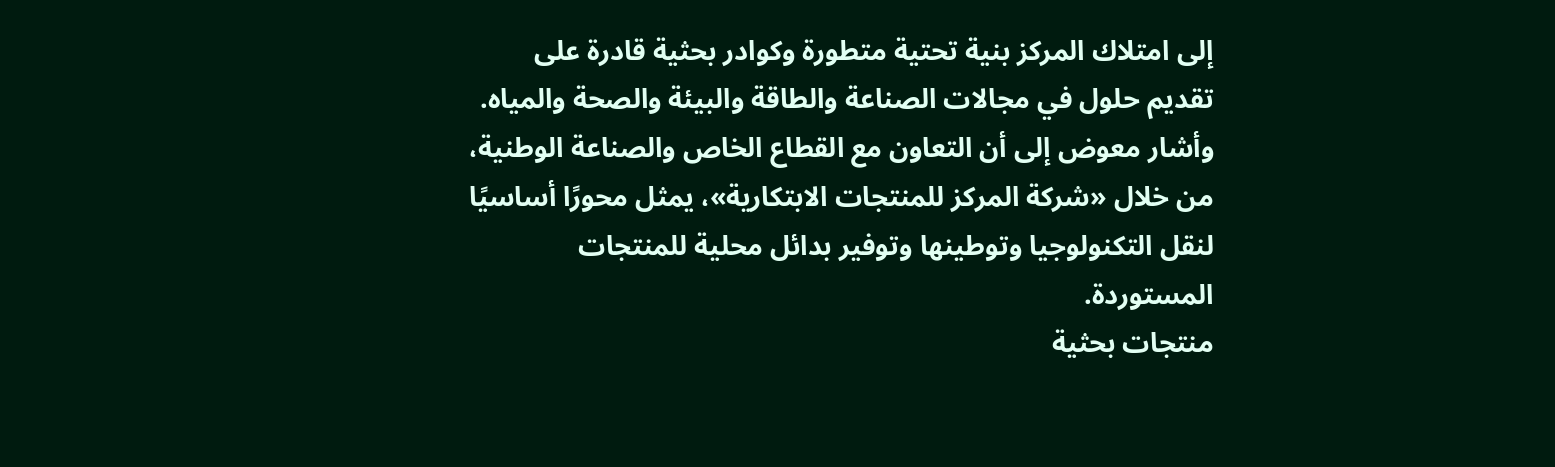إلى امتلاك المركز بنية تحتية متطورة وكوادر بحثية قادرة على تقديم حلول في مجالات الصناعة والطاقة والبيئة والصحة والمياه.
وأشار معوض إلى أن التعاون مع القطاع الخاص والصناعة الوطنية، من خلال «شركة المركز للمنتجات الابتكارية»، يمثل محورًا أساسيًا لنقل التكنولوجيا وتوطينها وتوفير بدائل محلية للمنتجات المستوردة.
منتجات بحثية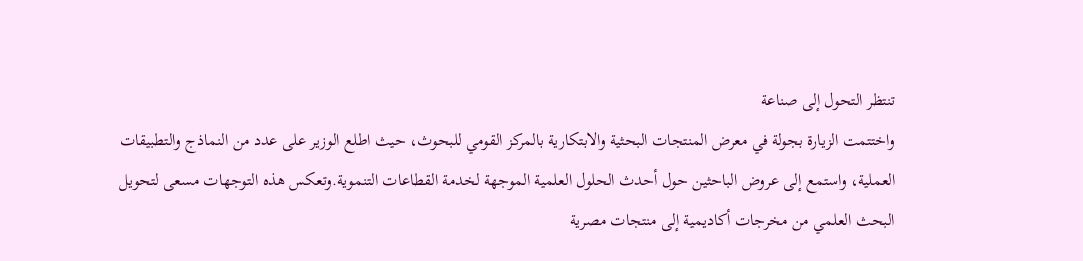تنتظر التحول إلى صناعة
واختتمت الزيارة بجولة في معرض المنتجات البحثية والابتكارية بالمركز القومي للبحوث، حيث اطلع الوزير على عدد من النماذج والتطبيقات العملية، واستمع إلى عروض الباحثين حول أحدث الحلول العلمية الموجهة لخدمة القطاعات التنموية.وتعكس هذه التوجهات مسعى لتحويل البحث العلمي من مخرجات أكاديمية إلى منتجات مصرية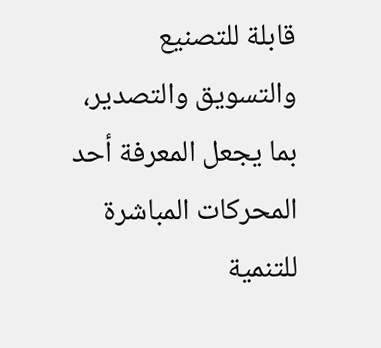قابلة للتصنيع والتسويق والتصدير، بما يجعل المعرفة أحد المحركات المباشرة للتنمية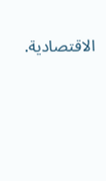الاقتصادية.